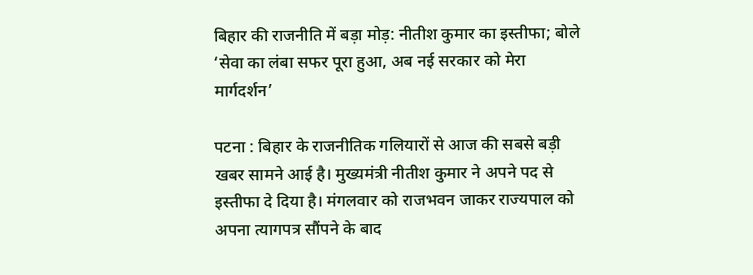बिहार की राजनीति में बड़ा मोड़: नीतीश कुमार का इस्तीफा; बोले ‘सेवा का लंबा सफर पूरा हुआ, अब नई सरकार को मेरा मार्गदर्शन’

पटना : बिहार के राजनीतिक गलियारों से आज की सबसे बड़ी खबर सामने आई है। मुख्यमंत्री नीतीश कुमार ने अपने पद से इस्तीफा दे दिया है। मंगलवार को राजभवन जाकर राज्यपाल को अपना त्यागपत्र सौंपने के बाद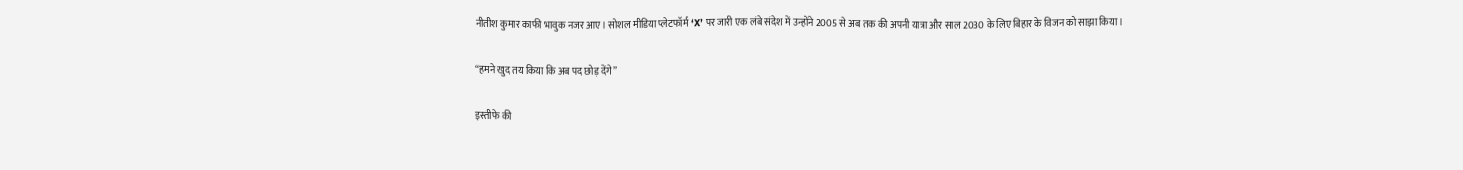नीतीश कुमार काफी भावुक नजर आए। सोशल मीडिया प्लेटफॉर्म ‘X’ पर जारी एक लंबे संदेश में उन्होंने 2005 से अब तक की अपनी यात्रा और साल 2030 के लिए बिहार के विजन को साझा किया।

“हमने खुद तय किया कि अब पद छोड़ देंगे”

इस्तीफे की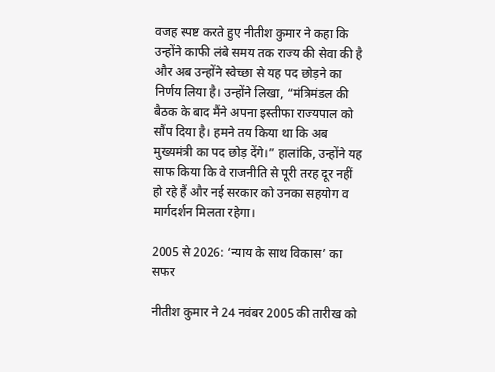वजह स्पष्ट करते हुए नीतीश कुमार ने कहा कि उन्होंने काफी लंबे समय तक राज्य की सेवा की है और अब उन्होंने स्वेच्छा से यह पद छोड़ने का निर्णय लिया है। उन्होंने लिखा, “मंत्रिमंडल की बैठक के बाद मैंने अपना इस्तीफा राज्यपाल को सौंप दिया है। हमने तय किया था कि अब मुख्यमंत्री का पद छोड़ देंगे।” हालांकि, उन्होंने यह साफ किया कि वे राजनीति से पूरी तरह दूर नहीं हो रहे हैं और नई सरकार को उनका सहयोग व मार्गदर्शन मिलता रहेगा।

2005 से 2026: ‘न्याय के साथ विकास’ का सफर

नीतीश कुमार ने 24 नवंबर 2005 की तारीख को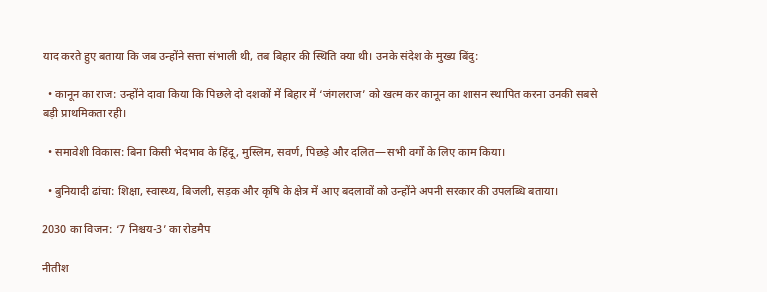याद करते हुए बताया कि जब उन्होंने सत्ता संभाली थी, तब बिहार की स्थिति क्या थी। उनके संदेश के मुख्य बिंदु:

  • कानून का राज: उन्होंने दावा किया कि पिछले दो दशकों में बिहार में ‘जंगलराज’ को खत्म कर कानून का शासन स्थापित करना उनकी सबसे बड़ी प्राथमिकता रही।

  • समावेशी विकास: बिना किसी भेदभाव के हिंदू, मुस्लिम, सवर्ण, पिछड़े और दलित—सभी वर्गों के लिए काम किया।

  • बुनियादी ढांचा: शिक्षा, स्वास्थ्य, बिजली, सड़क और कृषि के क्षेत्र में आए बदलावों को उन्होंने अपनी सरकार की उपलब्धि बताया।

2030 का विजन: ‘7 निश्चय-3’ का रोडमैप

नीतीश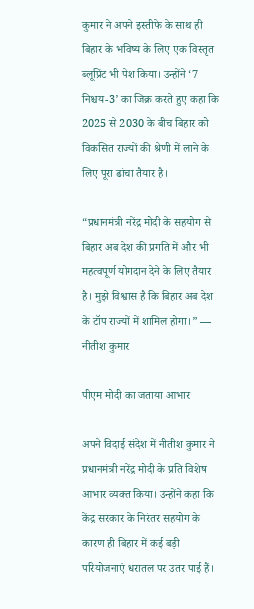कुमार ने अपने इस्तीफे के साथ ही बिहार के भविष्य के लिए एक विस्तृत ब्लूप्रिंट भी पेश किया। उन्होंने ‘7 निश्चय-3’ का जिक्र करते हुए कहा कि 2025 से 2030 के बीच बिहार को विकसित राज्यों की श्रेणी में लाने के लिए पूरा ढांचा तैयार है।

“प्रधानमंत्री नरेंद्र मोदी के सहयोग से बिहार अब देश की प्रगति में और भी महत्वपूर्ण योगदान देने के लिए तैयार है। मुझे विश्वास है कि बिहार अब देश के टॉप राज्यों में शामिल होगा।” — नीतीश कुमार

पीएम मोदी का जताया आभार

अपने विदाई संदेश में नीतीश कुमार ने प्रधानमंत्री नरेंद्र मोदी के प्रति विशेष आभार व्यक्त किया। उन्होंने कहा कि केंद्र सरकार के निरंतर सहयोग के कारण ही बिहार में कई बड़ी परियोजनाएं धरातल पर उतर पाई हैं।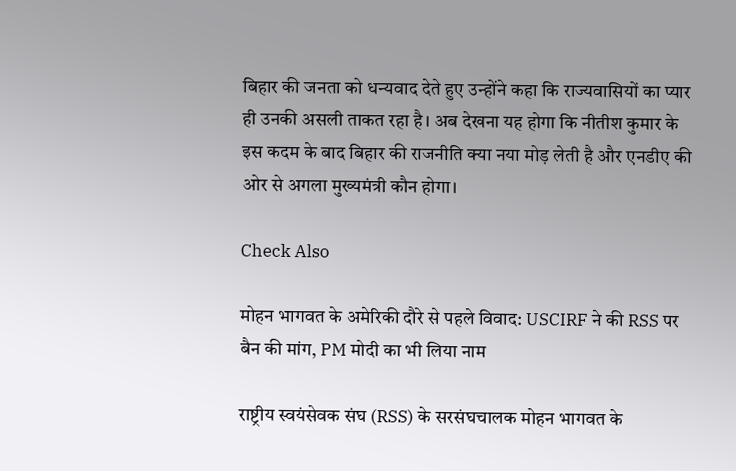बिहार की जनता को धन्यवाद देते हुए उन्होंने कहा कि राज्यवासियों का प्यार ही उनकी असली ताकत रहा है। अब देखना यह होगा कि नीतीश कुमार के इस कदम के बाद बिहार की राजनीति क्या नया मोड़ लेती है और एनडीए की ओर से अगला मुख्यमंत्री कौन होगा।

Check Also

मोहन भागवत के अमेरिकी दौरे से पहले विवाद: USCIRF ने की RSS पर बैन की मांग, PM मोदी का भी लिया नाम

राष्ट्रीय स्वयंसेवक संघ (RSS) के सरसंघचालक मोहन भागवत के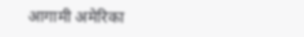आगामी अमेरिका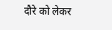दौरे को लेकर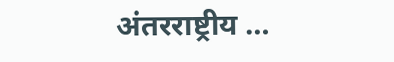अंतरराष्ट्रीय …